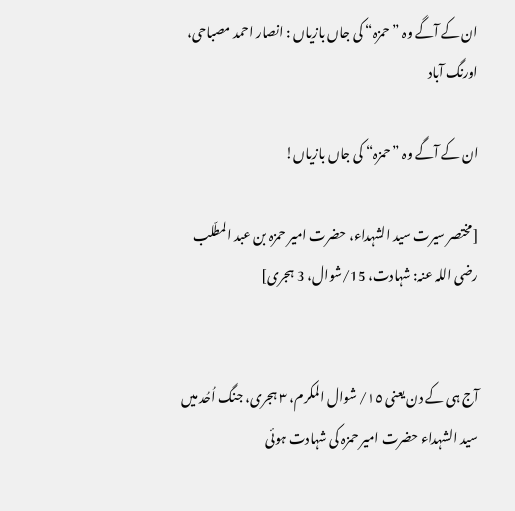ان کے آگے وہ ”حمزہ“ کی جاں بازیاں : انصار احمد مصباحی، اورنگ آباد

ان کے آگے وہ ”حمزہ“ کی جاں بازیاں!

[مختصر سیرت سید الشہداء، حضرت امیر حمزہ بن عبد المطّلب رضی اللہ عنہ: شہادت، 15/شوال، 3 ہجری]


آج ہی کے دن یعنی ١٥/ شوال المکرم، ٣ ہجری، جنگ اُحُد میں سید الشہداء حضرت امیر حمزہ کی شہادت ہوئی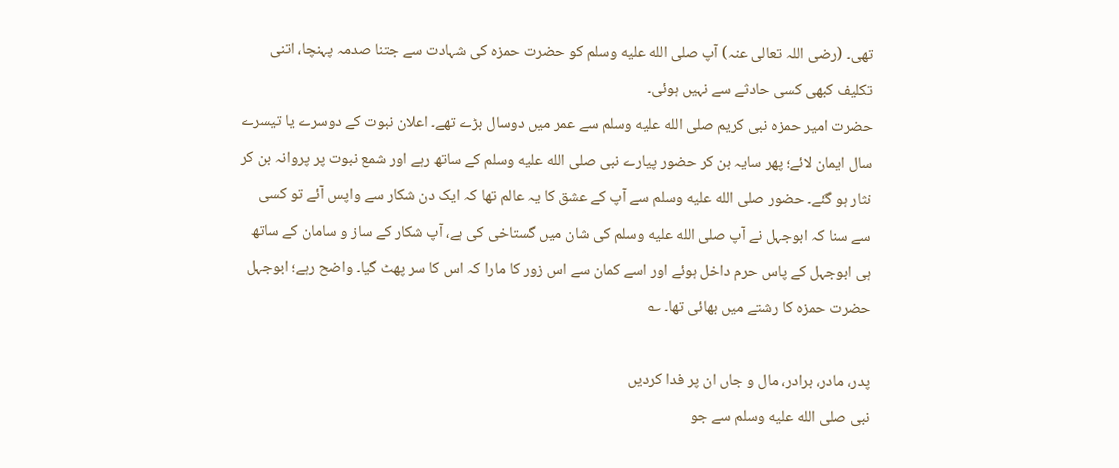تھی۔ (رضی اللہ تعالی عنہ) آپ صلى الله عليه وسلم کو حضرت حمزہ کی شہادت سے جتنا صدمہ پہنچا، اتنی تکلیف کبھی کسی حادثے سے نہیں ہوئی۔
حضرت امیر حمزہ نبی کریم صلى الله عليه وسلم سے عمر میں دوسال بڑے تھے۔ اعلان نبوت کے دوسرے یا تیسرے سال ایمان لائے؛ پھر سایہ بن کر حضور پیارے نبی صلى الله عليه وسلم کے ساتھ رہے اور شمع نبوت پر پروانہ بن کر نثار ہو گئے۔ حضور صلى الله عليه وسلم سے آپ کے عشق کا یہ عالم تھا کہ ایک دن شکار سے واپس آئے تو کسی سے سنا کہ ابوجہل نے آپ صلى الله عليه وسلم کی شان میں گستاخی کی ہے، آپ شکار کے ساز و سامان کے ساتھ ہی ابوجہل کے پاس حرم داخل ہوئے اور اسے کمان سے اس زور کا مارا کہ اس کا سر پھٹ گیا۔ واضح رہے؛ ابوجہل حضرت حمزہ کا رشتے میں بھائی تھا۔ ؎

پدر، مادر، برادر، مال و جاں ان پر فدا کردیں
نبی صلى الله عليه وسلم سے جو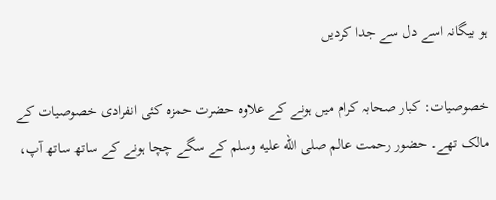ہو بیگانہ اسے دل سے جدا کردیں

خصوصیات: کبار صحابہ کرام میں ہونے کے علاوہ حضرت حمزہ کئی انفرادی خصوصیات کے مالک تھے۔ حضور رحمت عالم صلى الله عليه وسلم کے سگے چچا ہونے کے ساتھ ساتھ آپ،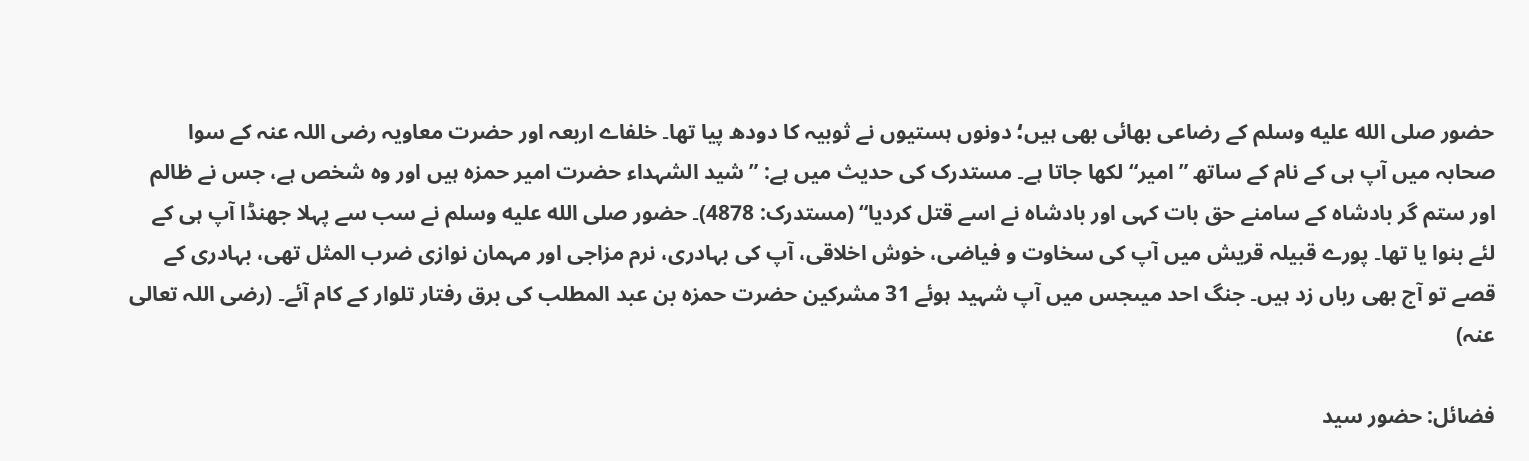حضور صلى الله عليه وسلم کے رضاعی بھائی بھی ہیں؛ دونوں ہستیوں نے ثوبیہ کا دودھ پیا تھا۔ خلفاے اربعہ اور حضرت معاویہ رضی اللہ عنہ کے سوا صحابہ میں آپ ہی کے نام کے ساتھ ”امیر“ لکھا جاتا ہے۔ مستدرک کی حدیث میں ہے: ”شید الشہداء حضرت امیر حمزہ ہیں اور وہ شخص ہے، جس نے ظالم اور ستم گر بادشاہ کے سامنے حق بات کہی اور بادشاہ نے اسے قتل کردیا“ (مستدرک: 4878)۔ حضور صلى الله عليه وسلم نے سب سے پہلا جھنڈا آپ ہی کے لئے بنوا یا تھا۔ پورے قبیلہ قریش میں آپ کی سخاوت و فیاضی، خوش اخلاقی، آپ کی بہادری، نرم مزاجی اور مہمان نوازی ضرب المثل تھی، بہادری کے قصے تو آج بھی رباں زد ہیں۔ جنگ احد میںجس میں آپ شہید ہوئے 31 مشرکین حضرت حمزہ بن عبد المطلب کی برق رفتار تلوار کے کام آئے۔ (رضی اللہ تعالی عنہ)

فضائل: حضور سید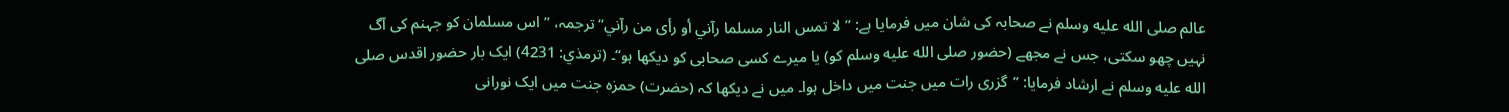عالم صلى الله عليه وسلم نے صحابہ کی شان میں فرمایا ہے: ”لا تمس النار مسلما رآني أو رأى من رآني“ ترجمہ، ”اس مسلمان کو جہنم کی آگ نہیں چھو سکتی، جس نے مجھے (حضور صلى الله عليه وسلم کو) یا میرے کسی صحابی کو دیکھا ہو“۔ (ترمذي: 4231) ایک بار حضور اقدس صلى الله عليه وسلم نے ارشاد فرمایا: ”گزری رات میں جنت میں داخل ہوا۔ میں نے دیکھا کہ (حضرت) حمزہ جنت میں ایک نورانی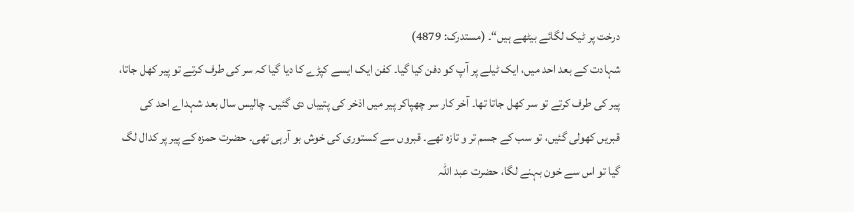درخت پر ٹیک لگائے بیٹھے ہیں“۔ (مستدرک: 4879)
شہادت کے بعد احد میں، ایک ٹیلے پر آپ کو دفن کیا گیا۔ کفن ایک ایسے کپڑے کا دیا گیا کہ سر کی طرف کرتے تو پیر کھل جاتا، پیر کی طرف کرتے تو سر کھل جاتا تھا۔ آخر کار سر چھپاکر پیر میں اذخر کی پتییاں دی گئیں۔ چالیس سال بعد شہداے احد کی قبریں کھولی گئیں، تو سب کے جسم تر و تازہ تھے۔ قبروں سے کستوری کی خوش بو آرہی تھی۔ حضرت حمزہ کے پیر پر کدال لگ گیا تو اس سے خون بہنے لگا، حضرت عبد اللہ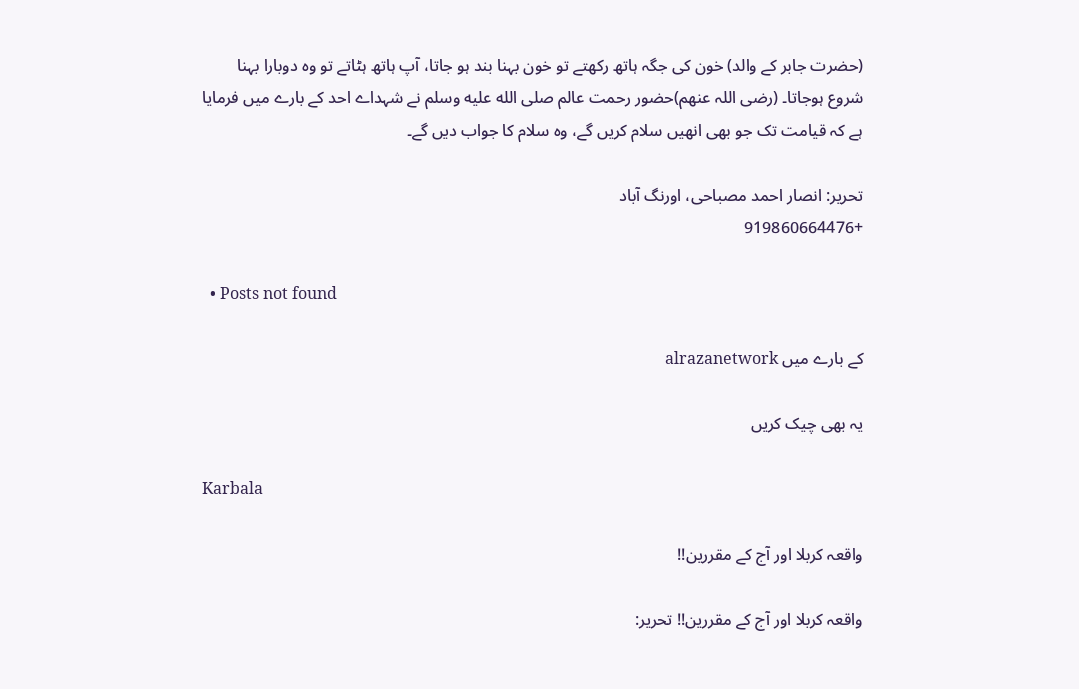(حضرت جابر کے والد) خون کی جگہ ہاتھ رکھتے تو خون بہنا بند ہو جاتا، آپ ہاتھ ہٹاتے تو وہ دوبارا بہنا شروع ہوجاتا۔ (رضی اللہ عنھم)حضور رحمت عالم صلى الله عليه وسلم نے شہداے احد کے بارے میں فرمایا ہے کہ قیامت تک جو بھی انھیں سلام کریں گے، وہ سلام کا جواب دیں گے۔

تحریر: انصار احمد مصباحی، اورنگ آباد
+919860664476

  • Posts not found

کے بارے میں alrazanetwork

یہ بھی چیک کریں

Karbala

واقعہ کربلا اور آج کے مقررین!!

واقعہ کربلا اور آج کے مقررین!! تحریر: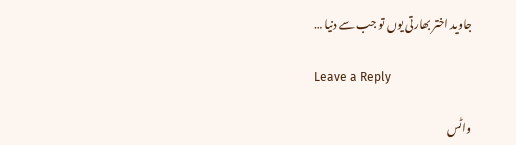جاوید اختر بھارتی یوں تو جب سے دنیا …

Leave a Reply

واٹس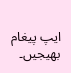ایپ پیغام بھیجیں۔